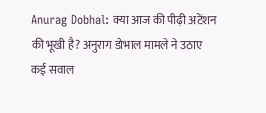Anurag Dobhal: क्या आज की पीढ़ी अटेंशन की भूखी है? अनुराग डोभाल मामले ने उठाए कई सवाल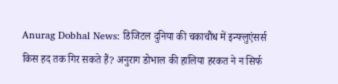Anurag Dobhal News: डिजिटल दुनिया की चकाचौंध में इन्फ्लुएंसर्स किस हद तक गिर सकते हैं? अनुराग डोभाल की हालिया हरकत ने न सिर्फ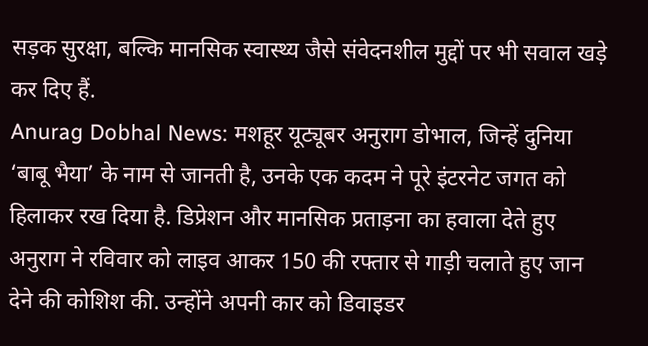सड़क सुरक्षा, बल्कि मानसिक स्वास्थ्य जैसे संवेदनशील मुद्दों पर भी सवाल खड़े कर दिए हैं.
Anurag Dobhal News: मशहूर यूट्यूबर अनुराग डोभाल, जिन्हें दुनिया ‘बाबू भैया’ के नाम से जानती है, उनके एक कदम ने पूरे इंटरनेट जगत को हिलाकर रख दिया है. डिप्रेशन और मानसिक प्रताड़ना का हवाला देते हुए अनुराग ने रविवार को लाइव आकर 150 की रफ्तार से गाड़ी चलाते हुए जान देने की कोशिश की. उन्होंने अपनी कार को डिवाइडर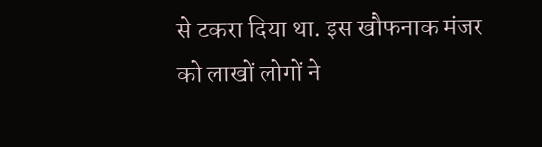से टकरा दिया था. इस खौफनाक मंजर को लाखों लोगों ने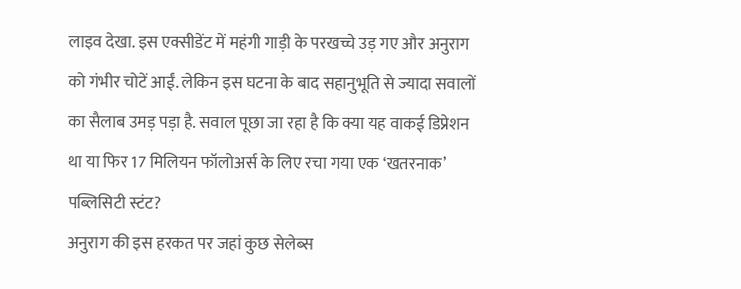लाइव देखा. इस एक्सीडेंट में महंगी गाड़ी के परखच्चे उड़ गए और अनुराग को गंभीर चोटें आईं. लेकिन इस घटना के बाद सहानुभूति से ज्यादा सवालों का सैलाब उमड़ पड़ा है. सवाल पूछा जा रहा है कि क्या यह वाकई डिप्रेशन था या फिर 17 मिलियन फॉलोअर्स के लिए रचा गया एक ‘खतरनाक’ पब्लिसिटी स्टंट?
अनुराग की इस हरकत पर जहां कुछ सेलेब्स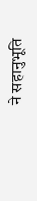ने सहानुभूति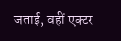जताई, वहीं एक्टर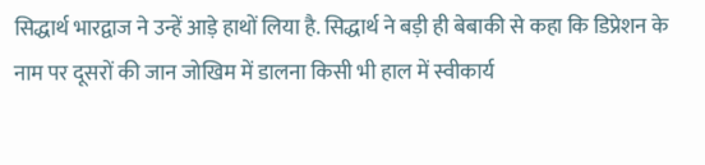सिद्धार्थ भारद्वाज ने उन्हें आड़े हाथों लिया है. सिद्धार्थ ने बड़ी ही बेबाकी से कहा कि डिप्रेशन के नाम पर दूसरों की जान जोखिम में डालना किसी भी हाल में स्वीकार्य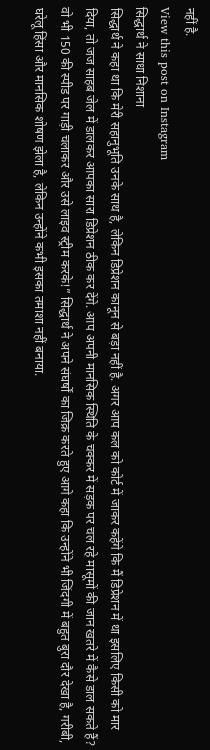नहीं है.
View this post on Instagram
सिद्धार्थ ने साधा निशाना
सिद्धार्थ ने कहा था कि मेरी सहानुभूति उनके साथ है, लेकिन डिप्रेशन कानून से बड़ा नहीं है. अगर आप कल को कोर्ट में जाकर कहेंगे कि मैं डिप्रेशन में था इसलिए किसी को मार दिया, तो जज साहब जेल में डालकर आपका सारा डिप्रेशन ठीक कर देंगे. आप अपनी मानसिक स्थिति के चक्कर में सड़क पर चल रहे मासूमों की जान खतरे में कैसे डाल सकते हैं? वो भी 150 की स्पीड पर गाड़ी चलाकर और उसे लाइव स्ट्रीम करके!” सिद्धार्थ ने अपने संघर्षों का जिक्र करते हुए आगे कहा कि उन्होंने भी जिंदगी में बहुत बुरा दौर देखा है, गरीबी, घरेलू हिंसा और मानसिक शोषण झेला है, लेकिन उन्होंने कभी इसका तमाशा नहीं बनाया.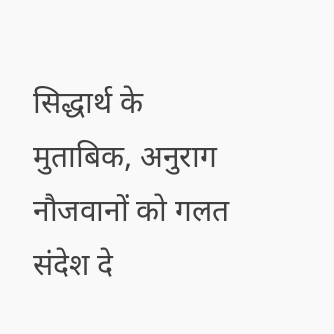सिद्धार्थ के मुताबिक, अनुराग नौजवानों को गलत संदेश दे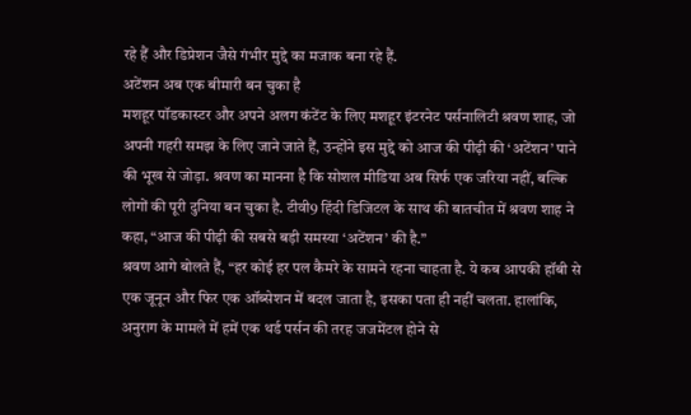रहे हैं और डिप्रेशन जैसे गंभीर मुद्दे का मजाक बना रहे हैं.
अटेंशन अब एक बीमारी बन चुका है
मशहूर पॉडकास्टर और अपने अलग कंटेंट के लिए मशहूर इंटरनेट पर्सनालिटी श्रवण शाह, जो अपनी गहरी समझ के लिए जाने जाते हैं, उन्होंने इस मुद्दे को आज की पीढ़ी की ‘अटेंशन’ पाने की भूख से जोड़ा. श्रवण का मानना है कि सोशल मीडिया अब सिर्फ एक जरिया नहीं, बल्कि लोगों की पूरी दुनिया बन चुका है. टीवी9 हिंदी डिजिटल के साथ की बातचीत में श्रवण शाह ने कहा, “आज की पीढ़ी की सबसे बड़ी समस्या ‘अटेंशन’ की है.”
श्रवण आगे बोलते हैं, “हर कोई हर पल कैमरे के सामने रहना चाहता है. ये कब आपकी हॉबी से एक जूनून और फिर एक ऑब्सेशन में बदल जाता है, इसका पता ही नहीं चलता. हालांकि, अनुराग के मामले में हमें एक थर्ड पर्सन की तरह जजमेंटल होने से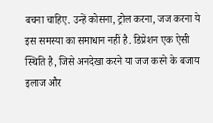बचना चाहिए. उन्हें कोसना, ट्रोल करना, जज करना ये इस समस्या का समाधान नहीं है. डिप्रेशन एक ऐसी स्थिति है, जिसे अनदेखा करने या जज करने के बजाय इलाज और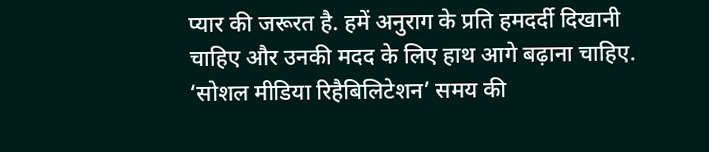प्यार की जरूरत है. हमें अनुराग के प्रति हमदर्दी दिखानी चाहिए और उनकी मदद के लिए हाथ आगे बढ़ाना चाहिए. ‘सोशल मीडिया रिहैबिलिटेशन’ समय की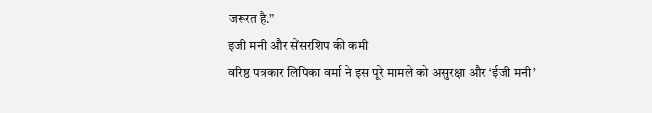जरूरत है.”
इजी मनी और सेंसरशिप की कमी
वरिष्ठ पत्रकार लिपिका वर्मा ने इस पूरे मामले को असुरक्षा और ‘ईजी मनी’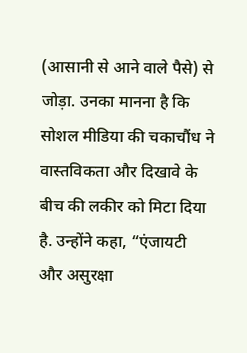(आसानी से आने वाले पैसे) से जोड़ा. उनका मानना है कि सोशल मीडिया की चकाचौंध ने वास्तविकता और दिखावे के बीच की लकीर को मिटा दिया है. उन्होंने कहा, “एंजायटी और असुरक्षा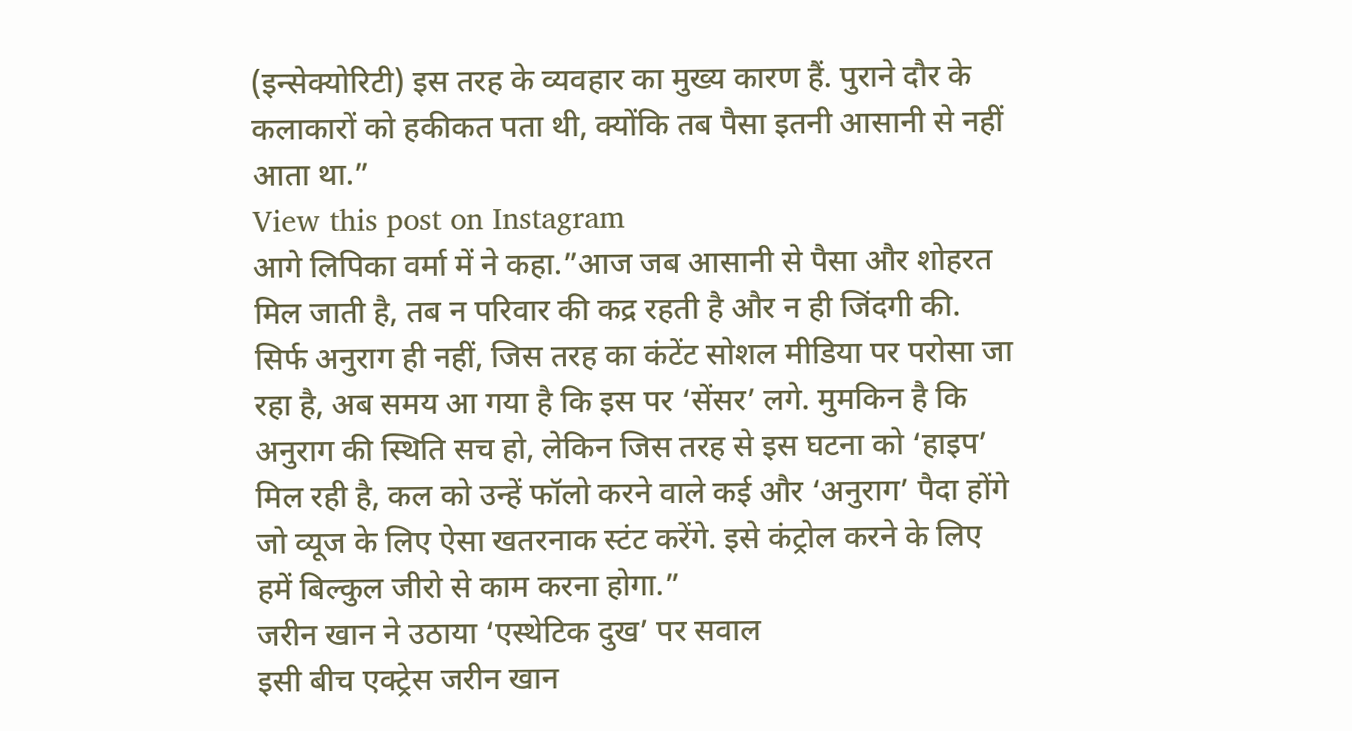(इन्सेक्योरिटी) इस तरह के व्यवहार का मुख्य कारण हैं. पुराने दौर के कलाकारों को हकीकत पता थी, क्योंकि तब पैसा इतनी आसानी से नहीं आता था.”
View this post on Instagram
आगे लिपिका वर्मा में ने कहा.”आज जब आसानी से पैसा और शोहरत मिल जाती है, तब न परिवार की कद्र रहती है और न ही जिंदगी की. सिर्फ अनुराग ही नहीं, जिस तरह का कंटेंट सोशल मीडिया पर परोसा जा रहा है, अब समय आ गया है कि इस पर ‘सेंसर’ लगे. मुमकिन है कि अनुराग की स्थिति सच हो, लेकिन जिस तरह से इस घटना को ‘हाइप’ मिल रही है, कल को उन्हें फॉलो करने वाले कई और ‘अनुराग’ पैदा होंगे जो व्यूज के लिए ऐसा खतरनाक स्टंट करेंगे. इसे कंट्रोल करने के लिए हमें बिल्कुल जीरो से काम करना होगा.”
जरीन खान ने उठाया ‘एस्थेटिक दुख’ पर सवाल
इसी बीच एक्ट्रेस जरीन खान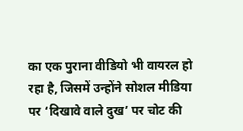का एक पुराना वीडियो भी वायरल हो रहा है, जिसमें उन्होंने सोशल मीडिया पर ‘दिखावे वाले दुख’ पर चोट की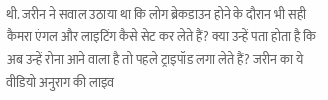थी. जरीन ने सवाल उठाया था कि लोग ब्रेकडाउन होने के दौरान भी सही कैमरा एंगल और लाइटिंग कैसे सेट कर लेते हैं? क्या उन्हें पता होता है कि अब उन्हें रोना आने वाला है तो पहले ट्राइपॉड लगा लेते हैं? जरीन का ये वीडियो अनुराग की लाइव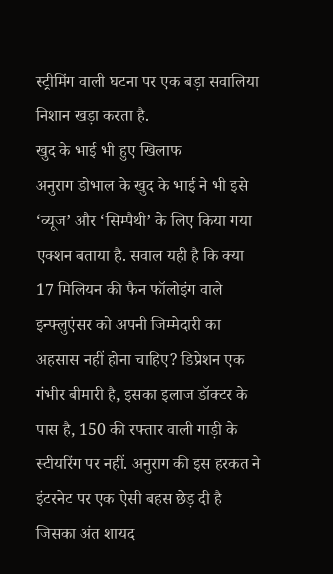स्ट्रीमिंग वाली घटना पर एक बड़ा सवालिया निशान खड़ा करता है.
खुद के भाई भी हुए खिलाफ
अनुराग डोभाल के खुद के भाई ने भी इसे ‘व्यूज’ और ‘सिम्पैथी’ के लिए किया गया एक्शन बताया है. सवाल यही है कि क्या 17 मिलियन की फैन फॉलोइंग वाले इन्फ्लुएंसर को अपनी जिम्मेदारी का अहसास नहीं होना चाहिए? डिप्रेशन एक गंभीर बीमारी है, इसका इलाज डॉक्टर के पास है, 150 की रफ्तार वाली गाड़ी के स्टीयरिंग पर नहीं. अनुराग की इस हरकत ने इंटरनेट पर एक ऐसी बहस छेड़ दी है जिसका अंत शायद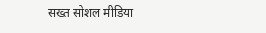सख्त सोशल मीडिया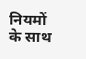नियमों के साथ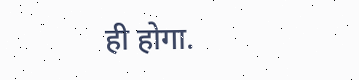ही होगा.